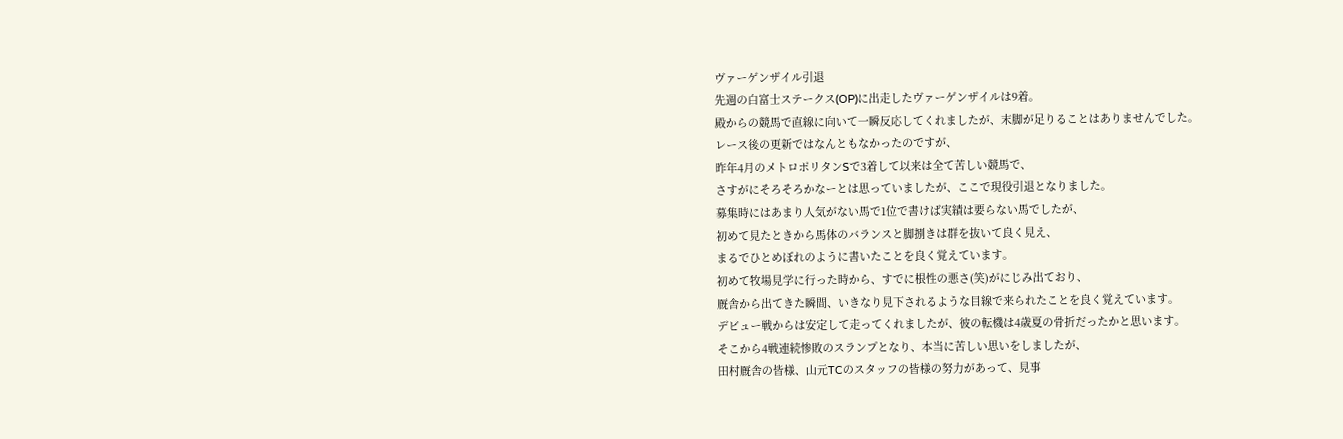ヴァーゲンザイル引退
先週の白富士ステークス(OP)に出走したヴァーゲンザイルは9着。
殿からの競馬で直線に向いて一瞬反応してくれましたが、末脚が足りることはありませんでした。
レース後の更新ではなんともなかったのですが、
昨年4月のメトロポリタンSで3着して以来は全て苦しい競馬で、
さすがにそろそろかなーとは思っていましたが、ここで現役引退となりました。
募集時にはあまり人気がない馬で1位で書けば実績は要らない馬でしたが、
初めて見たときから馬体のバランスと脚捌きは群を抜いて良く見え、
まるでひとめぼれのように書いたことを良く覚えています。
初めて牧場見学に行った時から、すでに根性の悪さ(笑)がにじみ出ており、
厩舎から出てきた瞬間、いきなり見下されるような目線で来られたことを良く覚えています。
デビュー戦からは安定して走ってくれましたが、彼の転機は4歳夏の骨折だったかと思います。
そこから4戦連続惨敗のスランプとなり、本当に苦しい思いをしましたが、
田村厩舎の皆様、山元TCのスタッフの皆様の努力があって、見事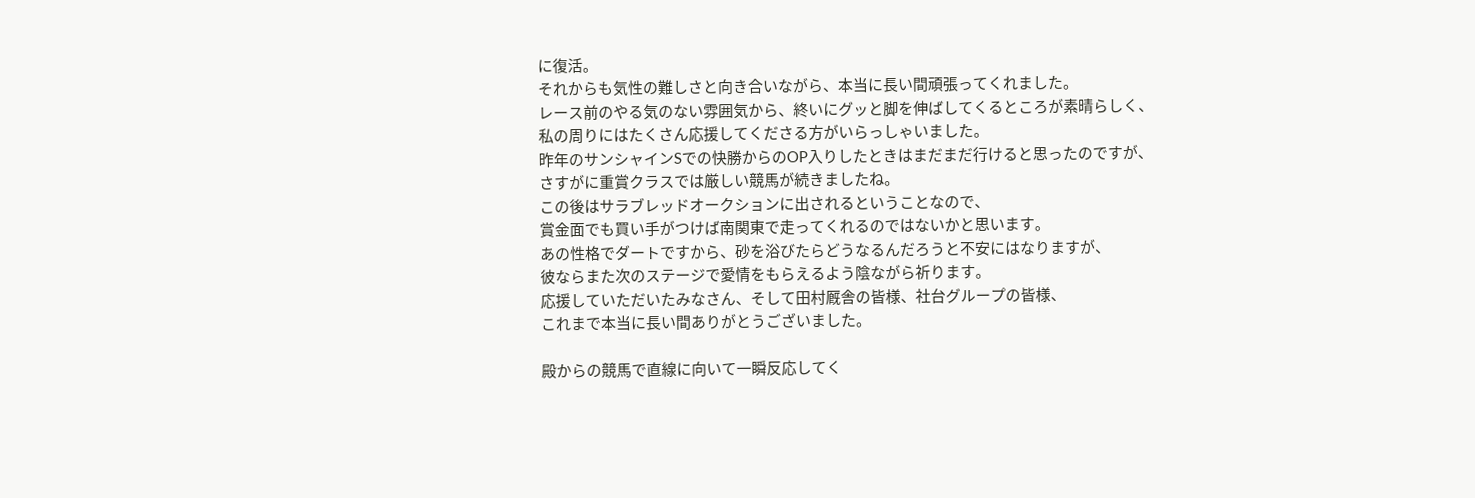に復活。
それからも気性の難しさと向き合いながら、本当に長い間頑張ってくれました。
レース前のやる気のない雰囲気から、終いにグッと脚を伸ばしてくるところが素晴らしく、
私の周りにはたくさん応援してくださる方がいらっしゃいました。
昨年のサンシャインSでの快勝からのOP入りしたときはまだまだ行けると思ったのですが、
さすがに重賞クラスでは厳しい競馬が続きましたね。
この後はサラブレッドオークションに出されるということなので、
賞金面でも買い手がつけば南関東で走ってくれるのではないかと思います。
あの性格でダートですから、砂を浴びたらどうなるんだろうと不安にはなりますが、
彼ならまた次のステージで愛情をもらえるよう陰ながら祈ります。
応援していただいたみなさん、そして田村厩舎の皆様、社台グループの皆様、
これまで本当に長い間ありがとうございました。

殿からの競馬で直線に向いて一瞬反応してく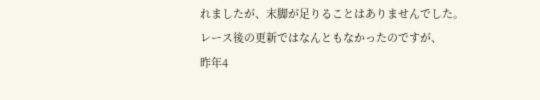れましたが、末脚が足りることはありませんでした。
レース後の更新ではなんともなかったのですが、
昨年4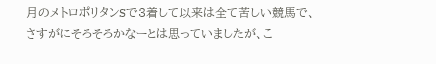月のメトロポリタンSで3着して以来は全て苦しい競馬で、
さすがにそろそろかなーとは思っていましたが、こ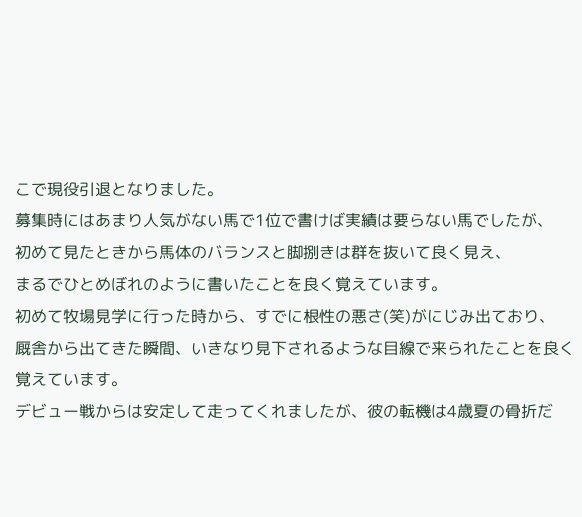こで現役引退となりました。
募集時にはあまり人気がない馬で1位で書けば実績は要らない馬でしたが、
初めて見たときから馬体のバランスと脚捌きは群を抜いて良く見え、
まるでひとめぼれのように書いたことを良く覚えています。
初めて牧場見学に行った時から、すでに根性の悪さ(笑)がにじみ出ており、
厩舎から出てきた瞬間、いきなり見下されるような目線で来られたことを良く覚えています。
デビュー戦からは安定して走ってくれましたが、彼の転機は4歳夏の骨折だ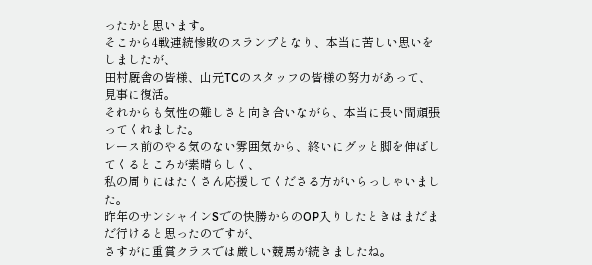ったかと思います。
そこから4戦連続惨敗のスランプとなり、本当に苦しい思いをしましたが、
田村厩舎の皆様、山元TCのスタッフの皆様の努力があって、見事に復活。
それからも気性の難しさと向き合いながら、本当に長い間頑張ってくれました。
レース前のやる気のない雰囲気から、終いにグッと脚を伸ばしてくるところが素晴らしく、
私の周りにはたくさん応援してくださる方がいらっしゃいました。
昨年のサンシャインSでの快勝からのOP入りしたときはまだまだ行けると思ったのですが、
さすがに重賞クラスでは厳しい競馬が続きましたね。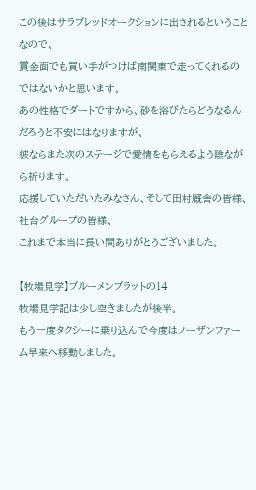この後はサラブレッドオークションに出されるということなので、
賞金面でも買い手がつけば南関東で走ってくれるのではないかと思います。
あの性格でダートですから、砂を浴びたらどうなるんだろうと不安にはなりますが、
彼ならまた次のステージで愛情をもらえるよう陰ながら祈ります。
応援していただいたみなさん、そして田村厩舎の皆様、社台グループの皆様、
これまで本当に長い間ありがとうございました。

【牧場見学】ブルーメンブラットの14
牧場見学記は少し空きましたが後半。
もう一度タクシーに乗り込んで今度はノーザンファーム早来へ移動しました。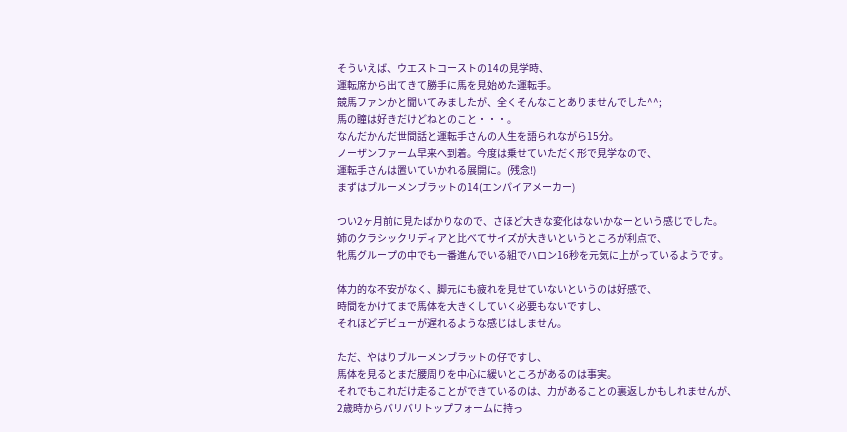そういえば、ウエストコーストの14の見学時、
運転席から出てきて勝手に馬を見始めた運転手。
競馬ファンかと聞いてみましたが、全くそんなことありませんでした^^;
馬の瞳は好きだけどねとのこと・・・。
なんだかんだ世間話と運転手さんの人生を語られながら15分。
ノーザンファーム早来へ到着。今度は乗せていただく形で見学なので、
運転手さんは置いていかれる展開に。(残念!)
まずはブルーメンブラットの14(エンパイアメーカー)

つい2ヶ月前に見たばかりなので、さほど大きな変化はないかなーという感じでした。
姉のクラシックリディアと比べてサイズが大きいというところが利点で、
牝馬グループの中でも一番進んでいる組でハロン16秒を元気に上がっているようです。

体力的な不安がなく、脚元にも疲れを見せていないというのは好感で、
時間をかけてまで馬体を大きくしていく必要もないですし、
それほどデビューが遅れるような感じはしません。

ただ、やはりブルーメンブラットの仔ですし、
馬体を見るとまだ腰周りを中心に緩いところがあるのは事実。
それでもこれだけ走ることができているのは、力があることの裏返しかもしれませんが、
2歳時からバリバリトップフォームに持っ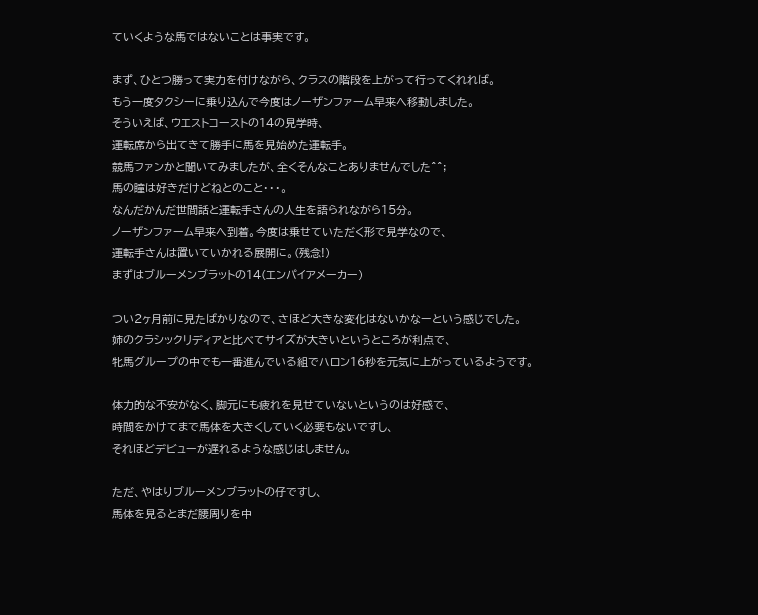ていくような馬ではないことは事実です。

まず、ひとつ勝って実力を付けながら、クラスの階段を上がって行ってくれれば。
もう一度タクシーに乗り込んで今度はノーザンファーム早来へ移動しました。
そういえば、ウエストコーストの14の見学時、
運転席から出てきて勝手に馬を見始めた運転手。
競馬ファンかと聞いてみましたが、全くそんなことありませんでした^^;
馬の瞳は好きだけどねとのこと・・・。
なんだかんだ世間話と運転手さんの人生を語られながら15分。
ノーザンファーム早来へ到着。今度は乗せていただく形で見学なので、
運転手さんは置いていかれる展開に。(残念!)
まずはブルーメンブラットの14(エンパイアメーカー)

つい2ヶ月前に見たばかりなので、さほど大きな変化はないかなーという感じでした。
姉のクラシックリディアと比べてサイズが大きいというところが利点で、
牝馬グループの中でも一番進んでいる組でハロン16秒を元気に上がっているようです。

体力的な不安がなく、脚元にも疲れを見せていないというのは好感で、
時間をかけてまで馬体を大きくしていく必要もないですし、
それほどデビューが遅れるような感じはしません。

ただ、やはりブルーメンブラットの仔ですし、
馬体を見るとまだ腰周りを中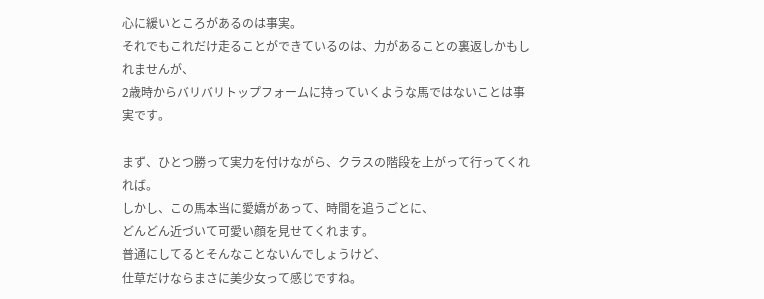心に緩いところがあるのは事実。
それでもこれだけ走ることができているのは、力があることの裏返しかもしれませんが、
2歳時からバリバリトップフォームに持っていくような馬ではないことは事実です。

まず、ひとつ勝って実力を付けながら、クラスの階段を上がって行ってくれれば。
しかし、この馬本当に愛嬌があって、時間を追うごとに、
どんどん近づいて可愛い顔を見せてくれます。
普通にしてるとそんなことないんでしょうけど、
仕草だけならまさに美少女って感じですね。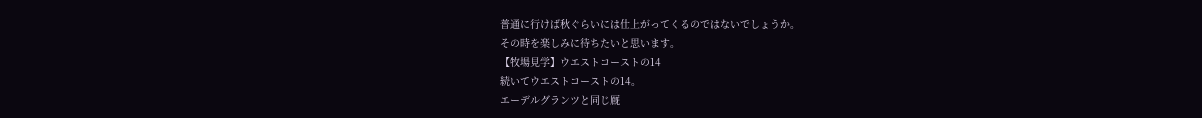普通に行けば秋ぐらいには仕上がってくるのではないでしょうか。
その時を楽しみに待ちたいと思います。
【牧場見学】ウエストコーストの14
続いてウエストコーストの14。
エーデルグランツと同じ厩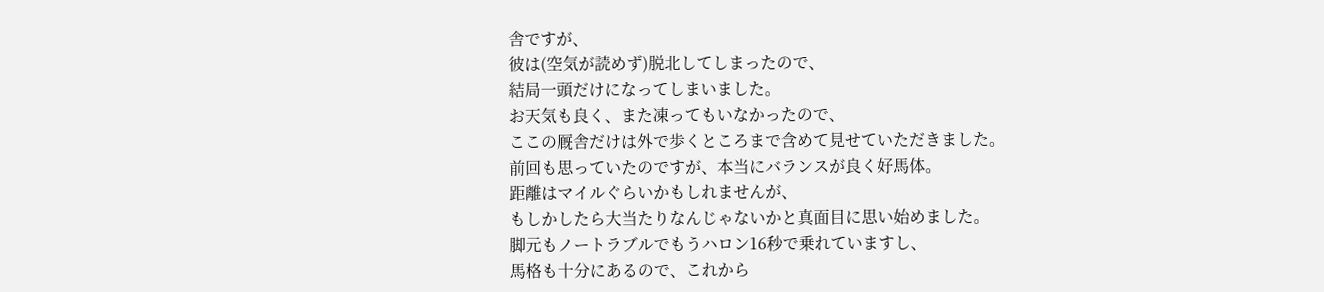舎ですが、
彼は(空気が読めず)脱北してしまったので、
結局一頭だけになってしまいました。
お天気も良く、また凍ってもいなかったので、
ここの厩舎だけは外で歩くところまで含めて見せていただきました。
前回も思っていたのですが、本当にバランスが良く好馬体。
距離はマイルぐらいかもしれませんが、
もしかしたら大当たりなんじゃないかと真面目に思い始めました。
脚元もノートラブルでもうハロン16秒で乗れていますし、
馬格も十分にあるので、これから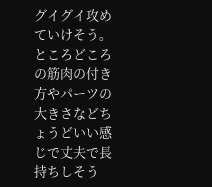グイグイ攻めていけそう。
ところどころの筋肉の付き方やパーツの大きさなどちょうどいい感じで丈夫で長持ちしそう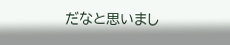だなと思いまし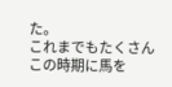た。
これまでもたくさんこの時期に馬を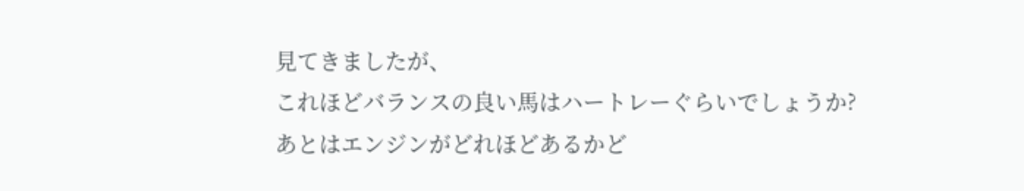見てきましたが、
これほどバランスの良い馬はハートレーぐらいでしょうか?
あとはエンジンがどれほどあるかど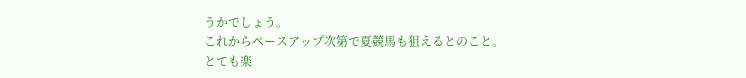うかでしょう。
これからペースアップ次第で夏競馬も狙えるとのこと。
とても楽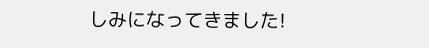しみになってきました!